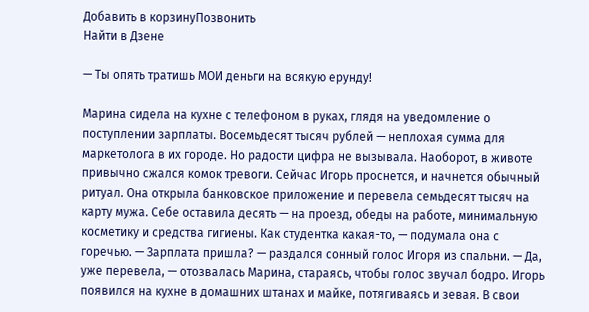Добавить в корзинуПозвонить
Найти в Дзене

— Ты опять тратишь МОИ деньги на всякую ерунду!

Марина сидела на кухне с телефоном в руках, глядя на уведомление о поступлении зарплаты. Восемьдесят тысяч рублей — неплохая сумма для маркетолога в их городе. Но радости цифра не вызывала. Наоборот, в животе привычно сжался комок тревоги. Сейчас Игорь проснется, и начнется обычный ритуал. Она открыла банковское приложение и перевела семьдесят тысяч на карту мужа. Себе оставила десять — на проезд, обеды на работе, минимальную косметику и средства гигиены. Как студентка какая-то, — подумала она с горечью. — Зарплата пришла? — раздался сонный голос Игоря из спальни. — Да, уже перевела, — отозвалась Марина, стараясь, чтобы голос звучал бодро. Игорь появился на кухне в домашних штанах и майке, потягиваясь и зевая. В свои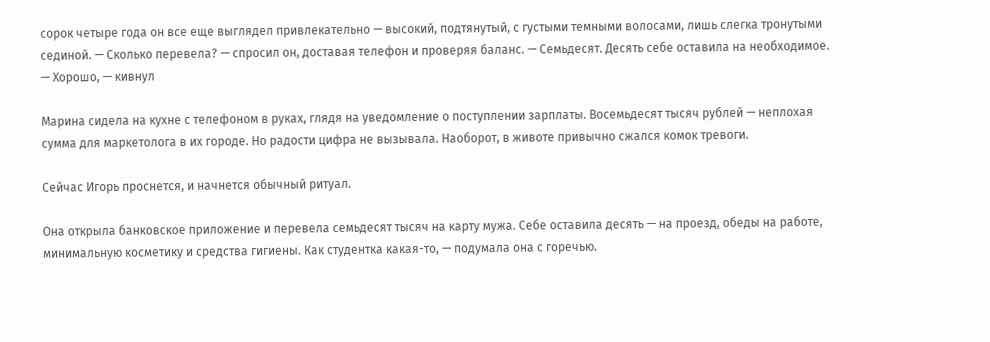сорок четыре года он все еще выглядел привлекательно — высокий, подтянутый, с густыми темными волосами, лишь слегка тронутыми сединой. — Сколько перевела? — спросил он, доставая телефон и проверяя баланс. — Семьдесят. Десять себе оставила на необходимое. — Хорошо, — кивнул

Марина сидела на кухне с телефоном в руках, глядя на уведомление о поступлении зарплаты. Восемьдесят тысяч рублей — неплохая сумма для маркетолога в их городе. Но радости цифра не вызывала. Наоборот, в животе привычно сжался комок тревоги.

Сейчас Игорь проснется, и начнется обычный ритуал.

Она открыла банковское приложение и перевела семьдесят тысяч на карту мужа. Себе оставила десять — на проезд, обеды на работе, минимальную косметику и средства гигиены. Как студентка какая-то, — подумала она с горечью.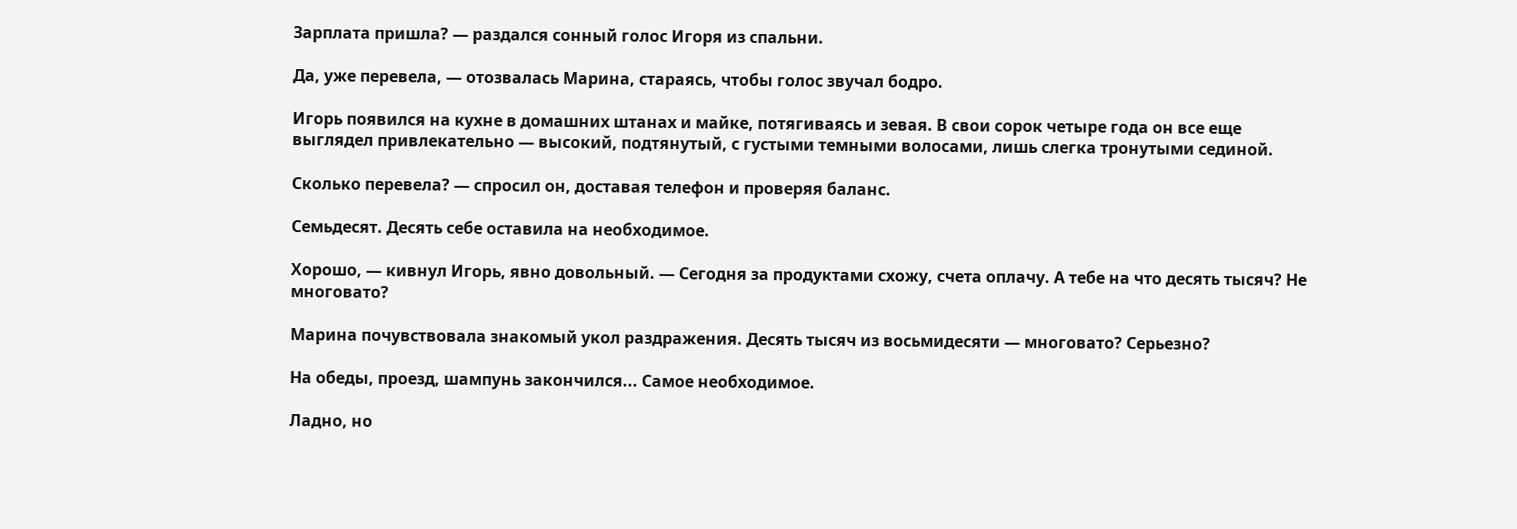Зарплата пришла? — раздался сонный голос Игоря из спальни.

Да, уже перевела, — отозвалась Марина, стараясь, чтобы голос звучал бодро.

Игорь появился на кухне в домашних штанах и майке, потягиваясь и зевая. В свои сорок четыре года он все еще выглядел привлекательно — высокий, подтянутый, с густыми темными волосами, лишь слегка тронутыми сединой.

Сколько перевела? — спросил он, доставая телефон и проверяя баланс.

Семьдесят. Десять себе оставила на необходимое.

Хорошо, — кивнул Игорь, явно довольный. — Сегодня за продуктами схожу, счета оплачу. А тебе на что десять тысяч? Не многовато?

Марина почувствовала знакомый укол раздражения. Десять тысяч из восьмидесяти — многовато? Серьезно?

На обеды, проезд, шампунь закончился... Самое необходимое.

Ладно, но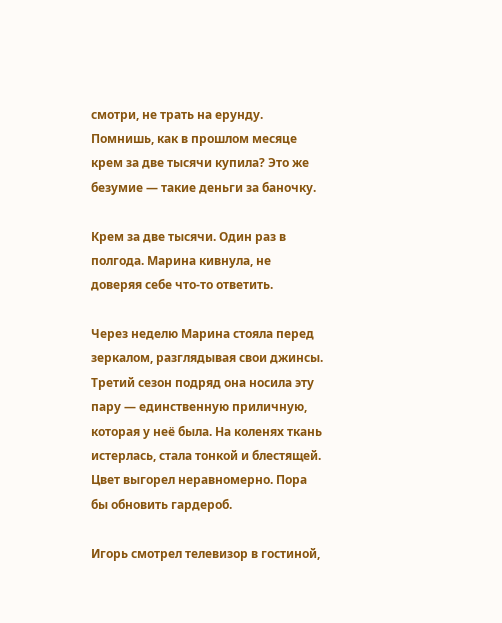смотри, не трать на ерунду. Помнишь, как в прошлом месяце крем за две тысячи купила? Это же безумие — такие деньги за баночку.

Крем за две тысячи. Один раз в полгода. Марина кивнула, не доверяя себе что-то ответить.

Через неделю Марина стояла перед зеркалом, разглядывая свои джинсы. Третий сезон подряд она носила эту пару — единственную приличную, которая у неё была. На коленях ткань истерлась, стала тонкой и блестящей. Цвет выгорел неравномерно. Пора бы обновить гардероб.

Игорь смотрел телевизор в гостиной,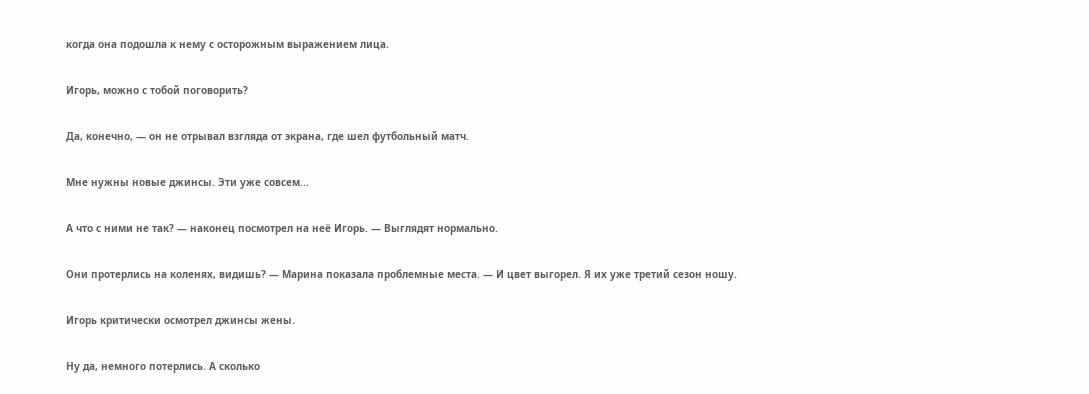когда она подошла к нему с осторожным выражением лица.

Игорь, можно с тобой поговорить?

Да, конечно, — он не отрывал взгляда от экрана, где шел футбольный матч.

Мне нужны новые джинсы. Эти уже совсем...

А что с ними не так? — наконец посмотрел на неё Игорь. — Выглядят нормально.

Они протерлись на коленях, видишь? — Марина показала проблемные места. — И цвет выгорел. Я их уже третий сезон ношу.

Игорь критически осмотрел джинсы жены.

Ну да, немного потерлись. А сколько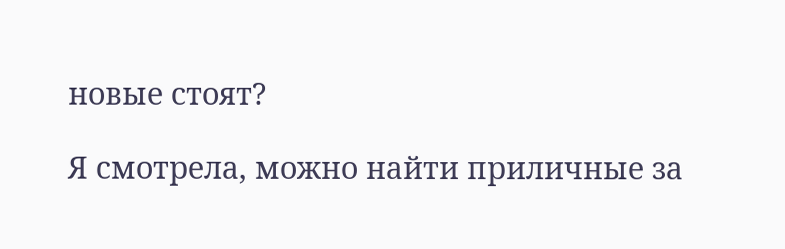новые стоят?

Я смотрела, можно найти приличные за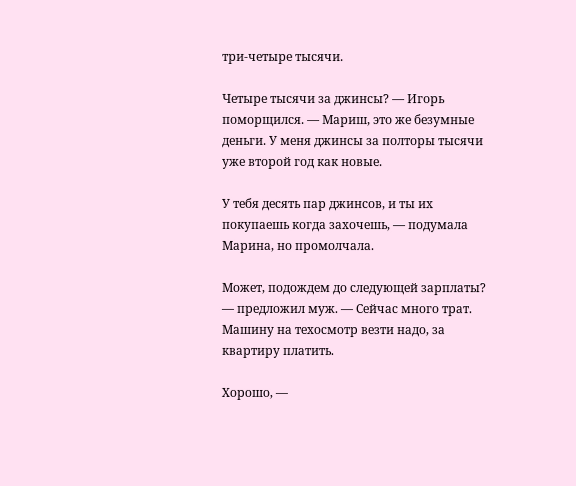три-четыре тысячи.

Четыре тысячи за джинсы? — Игорь поморщился. — Мариш, это же безумные деньги. У меня джинсы за полторы тысячи уже второй год как новые.

У тебя десять пар джинсов, и ты их покупаешь когда захочешь, — подумала Марина, но промолчала.

Может, подождем до следующей зарплаты? — предложил муж. — Сейчас много трат. Машину на техосмотр везти надо, за квартиру платить.

Хорошо, —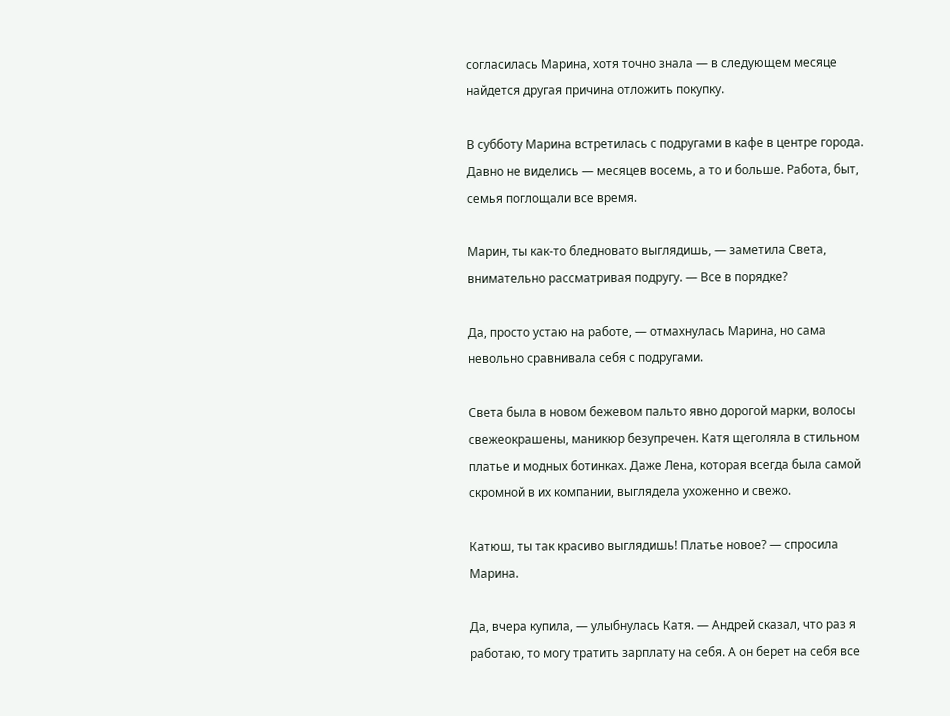согласилась Марина, хотя точно знала — в следующем месяце найдется другая причина отложить покупку.

В субботу Марина встретилась с подругами в кафе в центре города. Давно не виделись — месяцев восемь, а то и больше. Работа, быт, семья поглощали все время.

Марин, ты как-то бледновато выглядишь, — заметила Света, внимательно рассматривая подругу. — Все в порядке?

Да, просто устаю на работе, — отмахнулась Марина, но сама невольно сравнивала себя с подругами.

Света была в новом бежевом пальто явно дорогой марки, волосы свежеокрашены, маникюр безупречен. Катя щеголяла в стильном платье и модных ботинках. Даже Лена, которая всегда была самой скромной в их компании, выглядела ухоженно и свежо.

Катюш, ты так красиво выглядишь! Платье новое? — спросила Марина.

Да, вчера купила, — улыбнулась Катя. — Андрей сказал, что раз я работаю, то могу тратить зарплату на себя. А он берет на себя все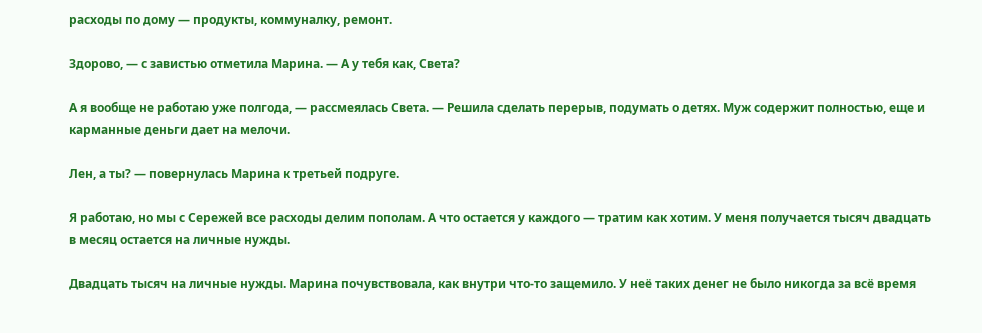расходы по дому — продукты, коммуналку, ремонт.

Здорово, — с завистью отметила Марина. — А у тебя как, Света?

А я вообще не работаю уже полгода, — рассмеялась Света. — Решила сделать перерыв, подумать о детях. Муж содержит полностью, еще и карманные деньги дает на мелочи.

Лен, а ты? — повернулась Марина к третьей подруге.

Я работаю, но мы с Сережей все расходы делим пополам. А что остается у каждого — тратим как хотим. У меня получается тысяч двадцать в месяц остается на личные нужды.

Двадцать тысяч на личные нужды. Марина почувствовала, как внутри что-то защемило. У неё таких денег не было никогда за всё время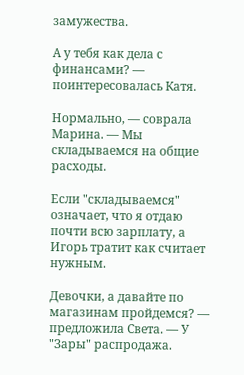замужества.

А у тебя как дела с финансами? — поинтересовалась Катя.

Нормально, — соврала Марина. — Мы складываемся на общие расходы.

Если "складываемся" означает, что я отдаю почти всю зарплату, а Игорь тратит как считает нужным.

Девочки, а давайте по магазинам пройдемся? — предложила Света. — У "Зары" распродажа.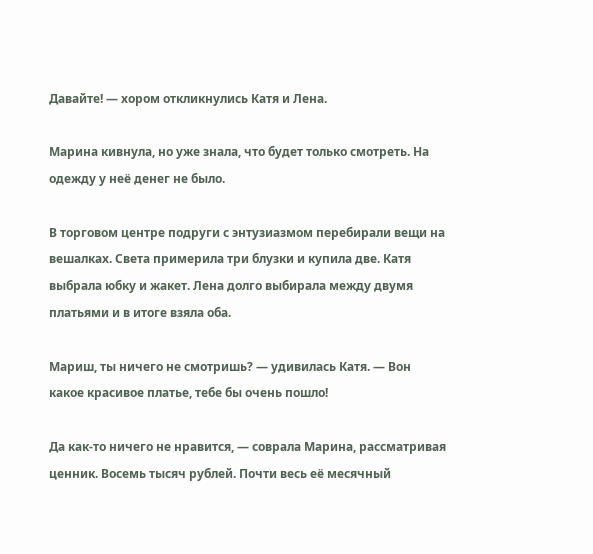Давайте! — хором откликнулись Катя и Лена.

Марина кивнула, но уже знала, что будет только смотреть. На одежду у неё денег не было.

В торговом центре подруги с энтузиазмом перебирали вещи на вешалках. Света примерила три блузки и купила две. Катя выбрала юбку и жакет. Лена долго выбирала между двумя платьями и в итоге взяла оба.

Мариш, ты ничего не смотришь? — удивилась Катя. — Вон какое красивое платье, тебе бы очень пошло!

Да как-то ничего не нравится, — соврала Марина, рассматривая ценник. Восемь тысяч рублей. Почти весь её месячный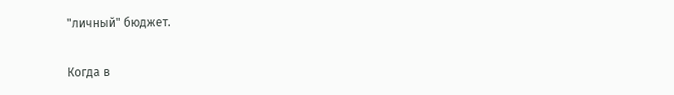"личный" бюджет.

Когда в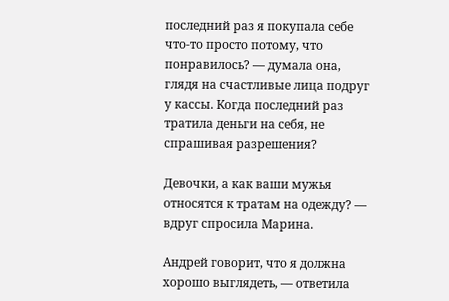последний раз я покупала себе что-то просто потому, что понравилось? — думала она, глядя на счастливые лица подруг у кассы. Когда последний раз тратила деньги на себя, не спрашивая разрешения?

Девочки, а как ваши мужья относятся к тратам на одежду? — вдруг спросила Марина.

Андрей говорит, что я должна хорошо выглядеть, — ответила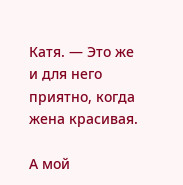Катя. — Это же и для него приятно, когда жена красивая.

А мой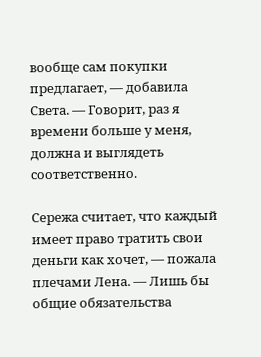вообще сам покупки предлагает, — добавила Света. — Говорит, раз я времени больше у меня, должна и выглядеть соответственно.

Сережа считает, что каждый имеет право тратить свои деньги как хочет, — пожала плечами Лена. — Лишь бы общие обязательства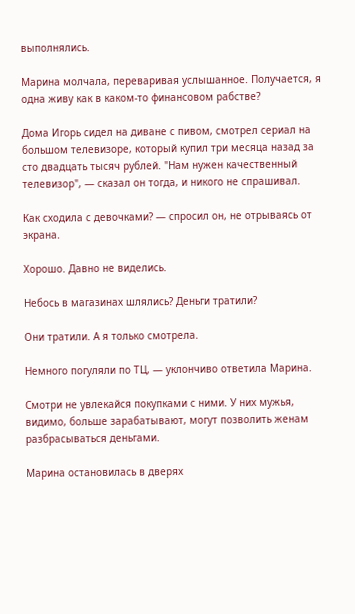выполнялись.

Марина молчала, переваривая услышанное. Получается, я одна живу как в каком-то финансовом рабстве?

Дома Игорь сидел на диване с пивом, смотрел сериал на большом телевизоре, который купил три месяца назад за сто двадцать тысяч рублей. "Нам нужен качественный телевизор", — сказал он тогда, и никого не спрашивал.

Как сходила с девочками? — спросил он, не отрываясь от экрана.

Хорошо. Давно не виделись.

Небось в магазинах шлялись? Деньги тратили?

Они тратили. А я только смотрела.

Немного погуляли по ТЦ, — уклончиво ответила Марина.

Смотри не увлекайся покупками с ними. У них мужья, видимо, больше зарабатывают, могут позволить женам разбрасываться деньгами.

Марина остановилась в дверях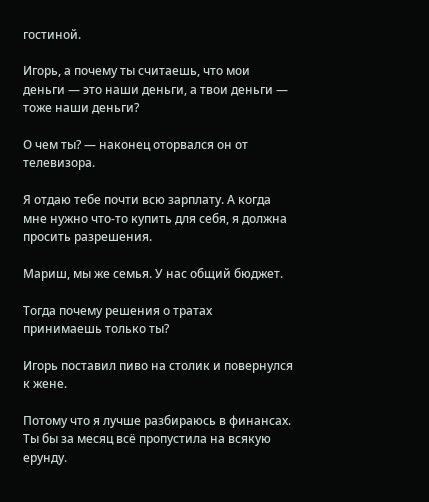гостиной.

Игорь, а почему ты считаешь, что мои деньги — это наши деньги, а твои деньги — тоже наши деньги?

О чем ты? — наконец оторвался он от телевизора.

Я отдаю тебе почти всю зарплату. А когда мне нужно что-то купить для себя, я должна просить разрешения.

Мариш, мы же семья. У нас общий бюджет.

Тогда почему решения о тратах принимаешь только ты?

Игорь поставил пиво на столик и повернулся к жене.

Потому что я лучше разбираюсь в финансах. Ты бы за месяц всё пропустила на всякую ерунду.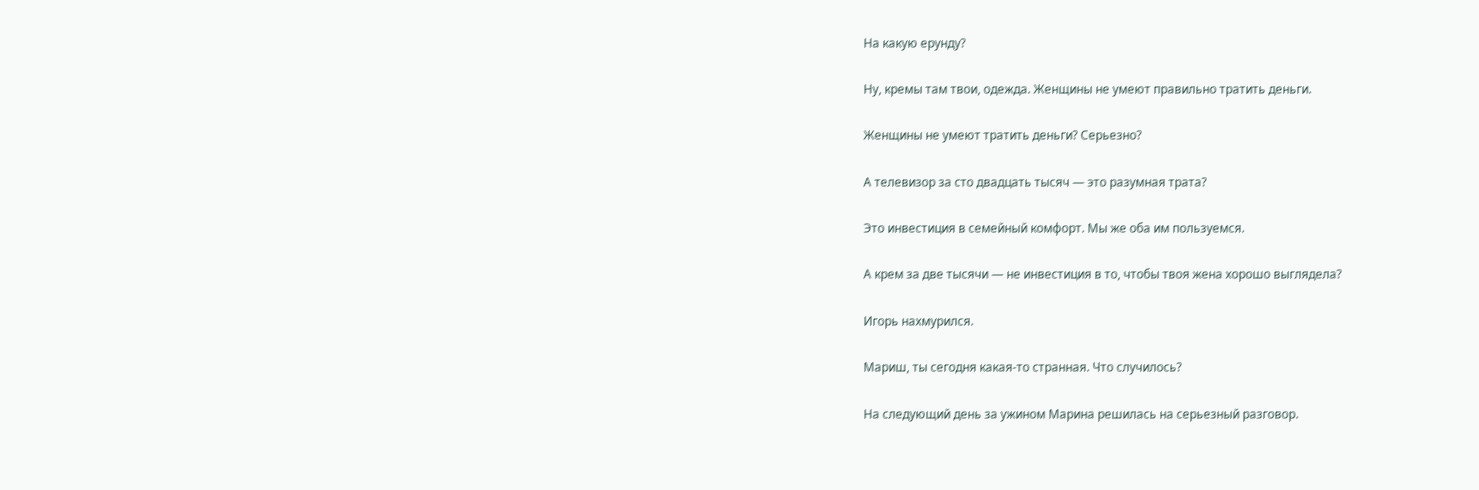На какую ерунду?

Ну, кремы там твои, одежда. Женщины не умеют правильно тратить деньги.

Женщины не умеют тратить деньги? Серьезно?

А телевизор за сто двадцать тысяч — это разумная трата?

Это инвестиция в семейный комфорт. Мы же оба им пользуемся.

А крем за две тысячи — не инвестиция в то, чтобы твоя жена хорошо выглядела?

Игорь нахмурился.

Мариш, ты сегодня какая-то странная. Что случилось?

На следующий день за ужином Марина решилась на серьезный разговор.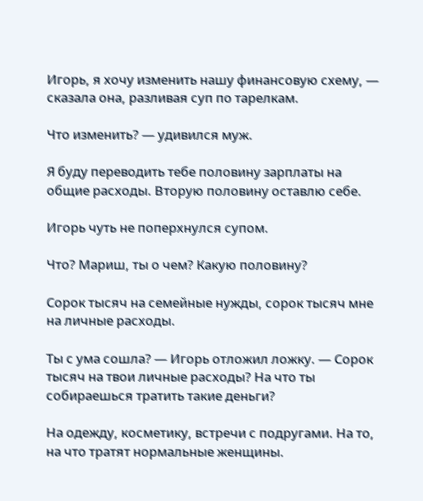Игорь, я хочу изменить нашу финансовую схему, — сказала она, разливая суп по тарелкам.

Что изменить? — удивился муж.

Я буду переводить тебе половину зарплаты на общие расходы. Вторую половину оставлю себе.

Игорь чуть не поперхнулся супом.

Что? Мариш, ты о чем? Какую половину?

Сорок тысяч на семейные нужды, сорок тысяч мне на личные расходы.

Ты с ума сошла? — Игорь отложил ложку. — Сорок тысяч на твои личные расходы? На что ты собираешься тратить такие деньги?

На одежду, косметику, встречи с подругами. На то, на что тратят нормальные женщины.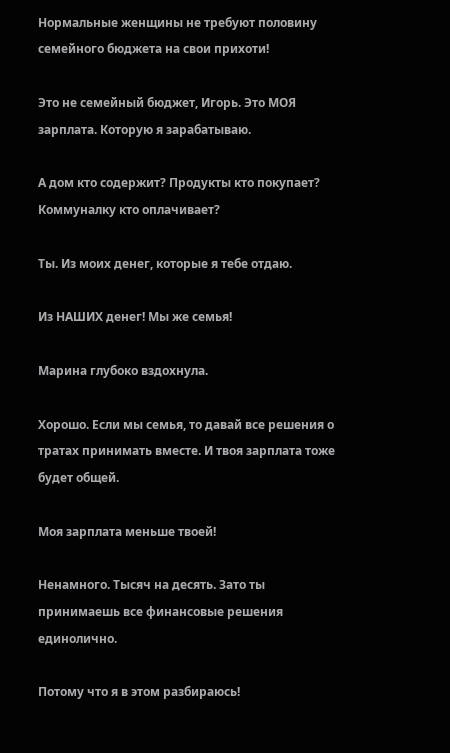Нормальные женщины не требуют половину семейного бюджета на свои прихоти!

Это не семейный бюджет, Игорь. Это МОЯ зарплата. Которую я зарабатываю.

А дом кто содержит? Продукты кто покупает? Коммуналку кто оплачивает?

Ты. Из моих денег, которые я тебе отдаю.

Из НАШИХ денег! Мы же семья!

Марина глубоко вздохнула.

Хорошо. Если мы семья, то давай все решения о тратах принимать вместе. И твоя зарплата тоже будет общей.

Моя зарплата меньше твоей!

Ненамного. Тысяч на десять. Зато ты принимаешь все финансовые решения единолично.

Потому что я в этом разбираюсь!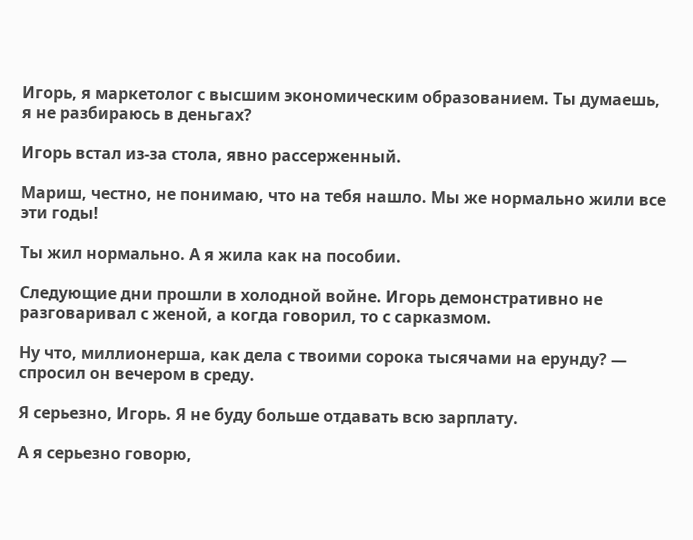Игорь, я маркетолог с высшим экономическим образованием. Ты думаешь, я не разбираюсь в деньгах?

Игорь встал из-за стола, явно рассерженный.

Мариш, честно, не понимаю, что на тебя нашло. Мы же нормально жили все эти годы!

Ты жил нормально. А я жила как на пособии.

Следующие дни прошли в холодной войне. Игорь демонстративно не разговаривал с женой, а когда говорил, то с сарказмом.

Ну что, миллионерша, как дела с твоими сорока тысячами на ерунду? — спросил он вечером в среду.

Я серьезно, Игорь. Я не буду больше отдавать всю зарплату.

А я серьезно говорю,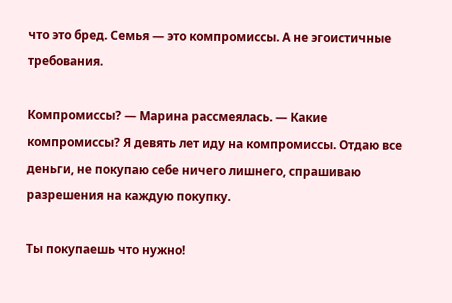что это бред. Семья — это компромиссы. А не эгоистичные требования.

Компромиссы? — Марина рассмеялась. — Какие компромиссы? Я девять лет иду на компромиссы. Отдаю все деньги, не покупаю себе ничего лишнего, спрашиваю разрешения на каждую покупку.

Ты покупаешь что нужно!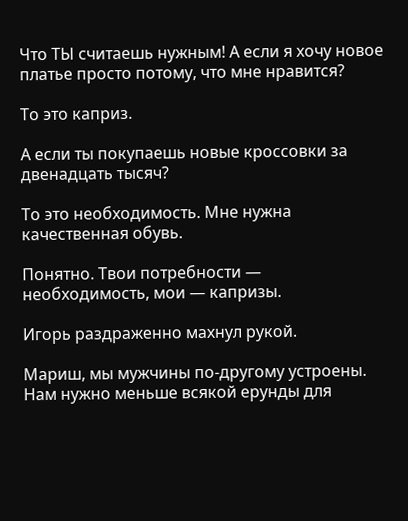Что ТЫ считаешь нужным! А если я хочу новое платье просто потому, что мне нравится?

То это каприз.

А если ты покупаешь новые кроссовки за двенадцать тысяч?

То это необходимость. Мне нужна качественная обувь.

Понятно. Твои потребности — необходимость, мои — капризы.

Игорь раздраженно махнул рукой.

Мариш, мы мужчины по-другому устроены. Нам нужно меньше всякой ерунды для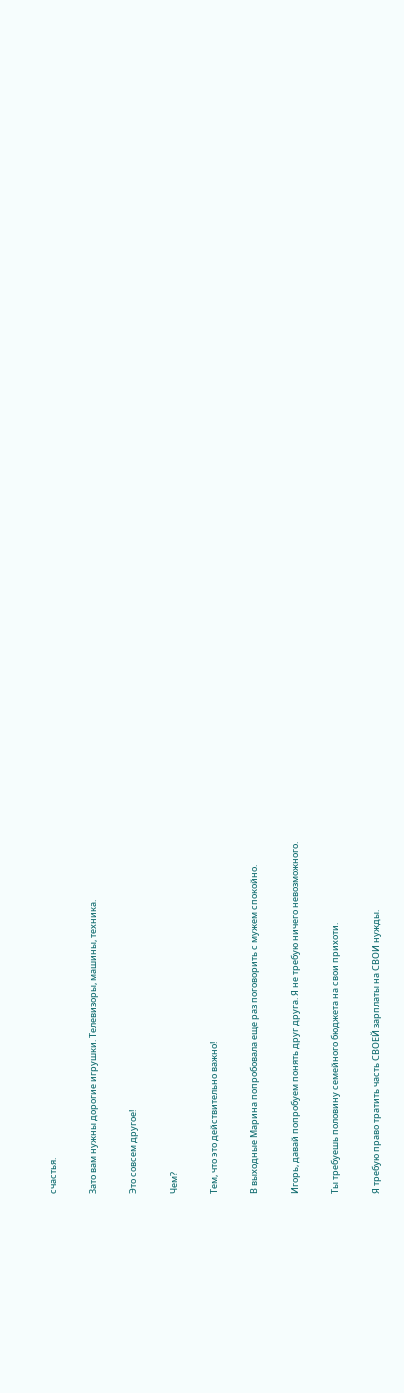счастья.

Зато вам нужны дорогие игрушки. Телевизоры, машины, техника.

Это совсем другое!

Чем?

Тем, что это действительно важно!

В выходные Марина попробовала еще раз поговорить с мужем спокойно.

Игорь, давай попробуем понять друг друга. Я не требую ничего невозможного.

Ты требуешь половину семейного бюджета на свои прихоти.

Я требую право тратить часть СВОЕЙ зарплаты на СВОИ нужды.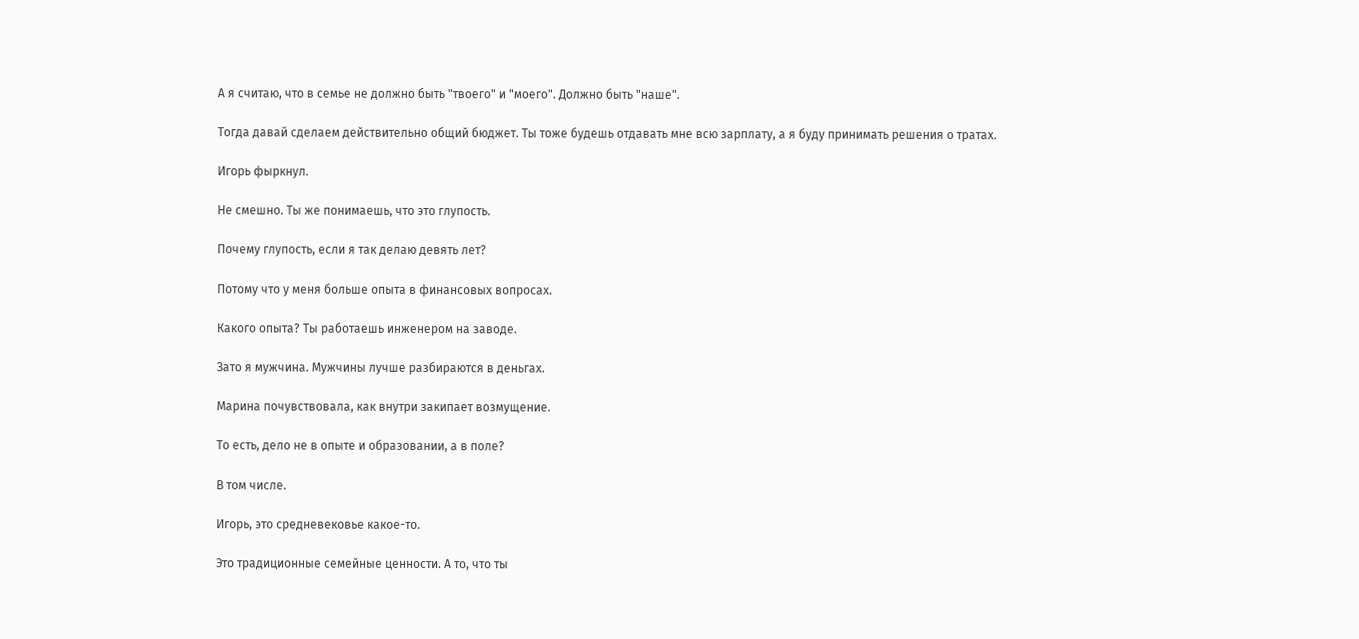А я считаю, что в семье не должно быть "твоего" и "моего". Должно быть "наше".

Тогда давай сделаем действительно общий бюджет. Ты тоже будешь отдавать мне всю зарплату, а я буду принимать решения о тратах.

Игорь фыркнул.

Не смешно. Ты же понимаешь, что это глупость.

Почему глупость, если я так делаю девять лет?

Потому что у меня больше опыта в финансовых вопросах.

Какого опыта? Ты работаешь инженером на заводе.

Зато я мужчина. Мужчины лучше разбираются в деньгах.

Марина почувствовала, как внутри закипает возмущение.

То есть, дело не в опыте и образовании, а в поле?

В том числе.

Игорь, это средневековье какое-то.

Это традиционные семейные ценности. А то, что ты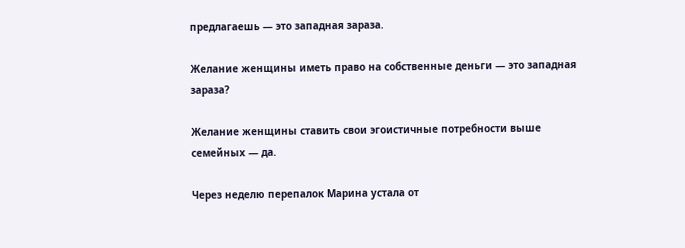предлагаешь — это западная зараза.

Желание женщины иметь право на собственные деньги — это западная зараза?

Желание женщины ставить свои эгоистичные потребности выше семейных — да.

Через неделю перепалок Марина устала от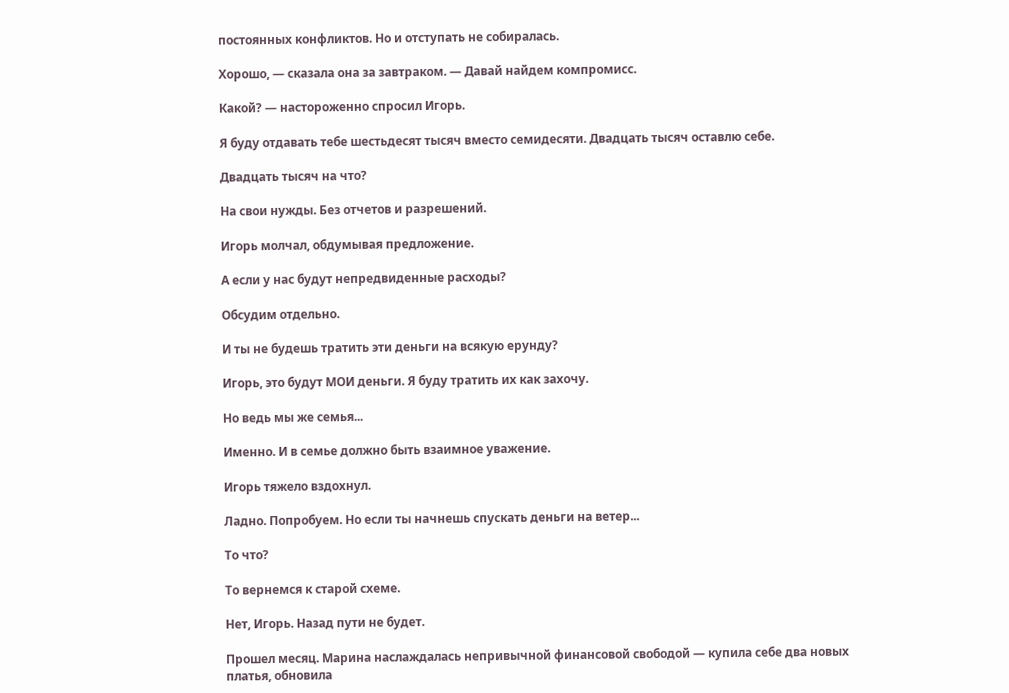постоянных конфликтов. Но и отступать не собиралась.

Хорошо, — сказала она за завтраком. — Давай найдем компромисс.

Какой? — настороженно спросил Игорь.

Я буду отдавать тебе шестьдесят тысяч вместо семидесяти. Двадцать тысяч оставлю себе.

Двадцать тысяч на что?

На свои нужды. Без отчетов и разрешений.

Игорь молчал, обдумывая предложение.

А если у нас будут непредвиденные расходы?

Обсудим отдельно.

И ты не будешь тратить эти деньги на всякую ерунду?

Игорь, это будут МОИ деньги. Я буду тратить их как захочу.

Но ведь мы же семья...

Именно. И в семье должно быть взаимное уважение.

Игорь тяжело вздохнул.

Ладно. Попробуем. Но если ты начнешь спускать деньги на ветер...

То что?

То вернемся к старой схеме.

Нет, Игорь. Назад пути не будет.

Прошел месяц. Марина наслаждалась непривычной финансовой свободой — купила себе два новых платья, обновила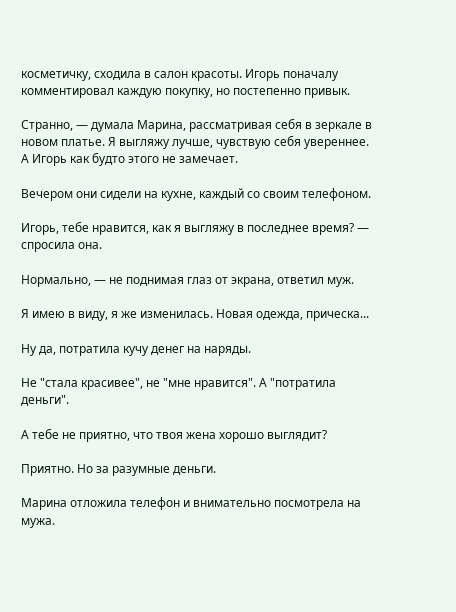косметичку, сходила в салон красоты. Игорь поначалу комментировал каждую покупку, но постепенно привык.

Странно, — думала Марина, рассматривая себя в зеркале в новом платье. Я выгляжу лучше, чувствую себя увереннее. А Игорь как будто этого не замечает.

Вечером они сидели на кухне, каждый со своим телефоном.

Игорь, тебе нравится, как я выгляжу в последнее время? — спросила она.

Нормально, — не поднимая глаз от экрана, ответил муж.

Я имею в виду, я же изменилась. Новая одежда, прическа...

Ну да, потратила кучу денег на наряды.

Не "стала красивее", не "мне нравится". А "потратила деньги".

А тебе не приятно, что твоя жена хорошо выглядит?

Приятно. Но за разумные деньги.

Марина отложила телефон и внимательно посмотрела на мужа.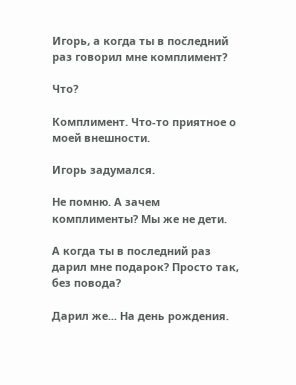Игорь, а когда ты в последний раз говорил мне комплимент?

Что?

Комплимент. Что-то приятное о моей внешности.

Игорь задумался.

Не помню. А зачем комплименты? Мы же не дети.

А когда ты в последний раз дарил мне подарок? Просто так, без повода?

Дарил же... На день рождения.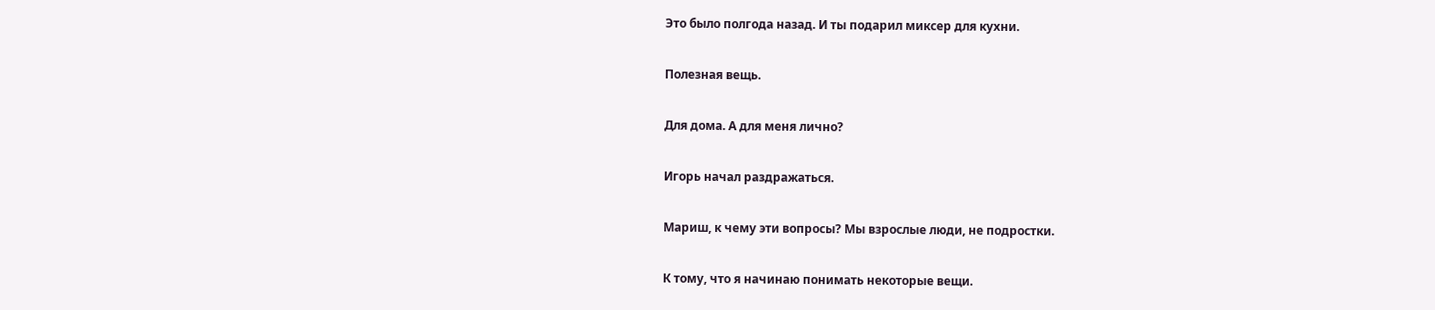Это было полгода назад. И ты подарил миксер для кухни.

Полезная вещь.

Для дома. А для меня лично?

Игорь начал раздражаться.

Мариш, к чему эти вопросы? Мы взрослые люди, не подростки.

К тому, что я начинаю понимать некоторые вещи.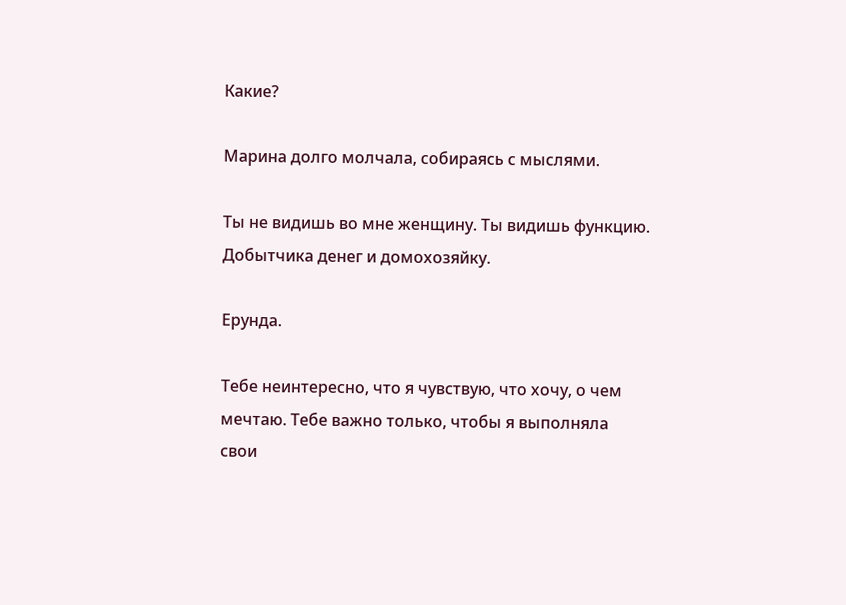Какие?

Марина долго молчала, собираясь с мыслями.

Ты не видишь во мне женщину. Ты видишь функцию. Добытчика денег и домохозяйку.

Ерунда.

Тебе неинтересно, что я чувствую, что хочу, о чем мечтаю. Тебе важно только, чтобы я выполняла свои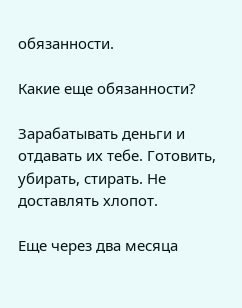обязанности.

Какие еще обязанности?

Зарабатывать деньги и отдавать их тебе. Готовить, убирать, стирать. Не доставлять хлопот.

Еще через два месяца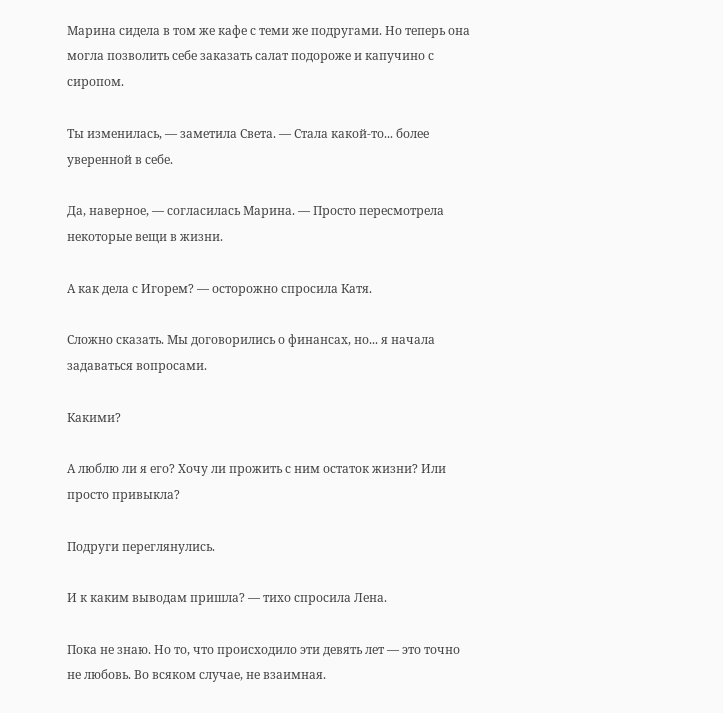Марина сидела в том же кафе с теми же подругами. Но теперь она могла позволить себе заказать салат подороже и капучино с сиропом.

Ты изменилась, — заметила Света. — Стала какой-то... более уверенной в себе.

Да, наверное, — согласилась Марина. — Просто пересмотрела некоторые вещи в жизни.

А как дела с Игорем? — осторожно спросила Катя.

Сложно сказать. Мы договорились о финансах, но... я начала задаваться вопросами.

Какими?

А люблю ли я его? Хочу ли прожить с ним остаток жизни? Или просто привыкла?

Подруги переглянулись.

И к каким выводам пришла? — тихо спросила Лена.

Пока не знаю. Но то, что происходило эти девять лет — это точно не любовь. Во всяком случае, не взаимная.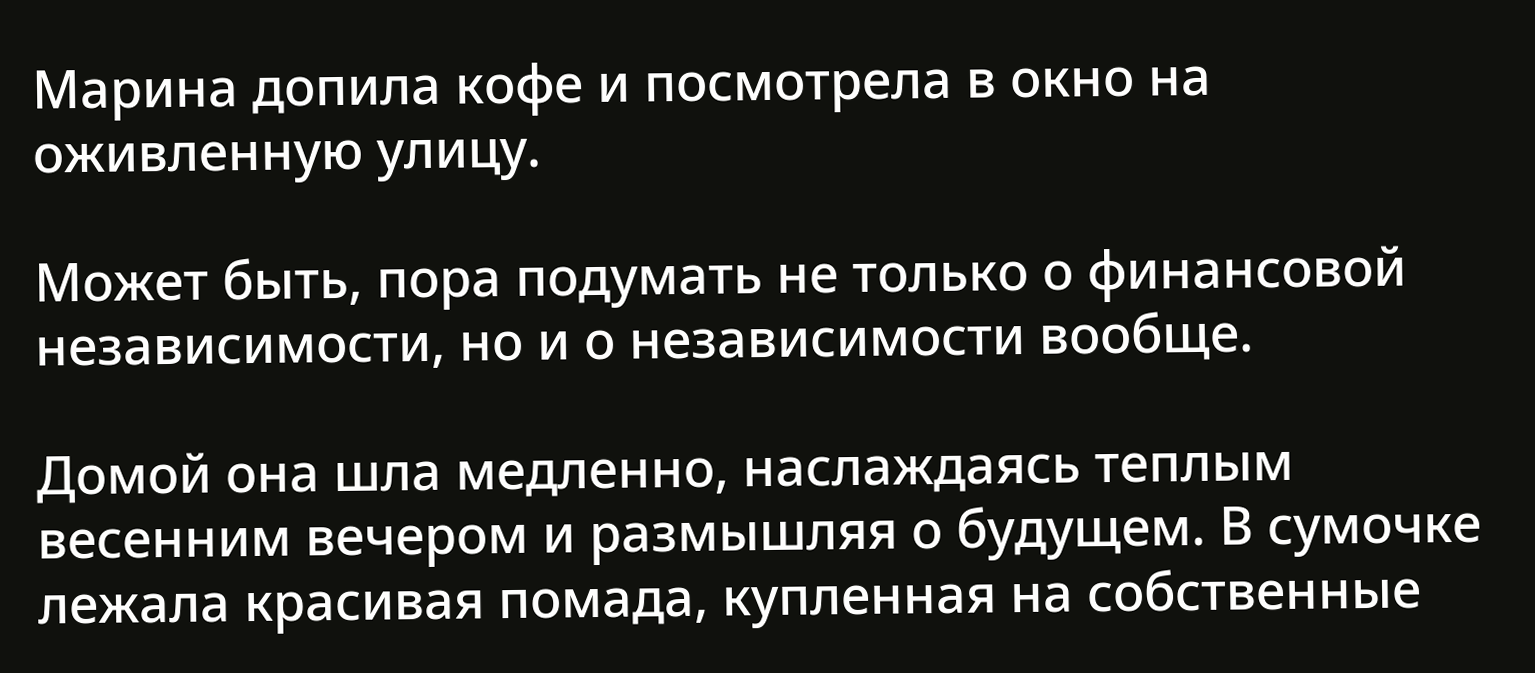Марина допила кофе и посмотрела в окно на оживленную улицу.

Может быть, пора подумать не только о финансовой независимости, но и о независимости вообще.

Домой она шла медленно, наслаждаясь теплым весенним вечером и размышляя о будущем. В сумочке лежала красивая помада, купленная на собственные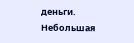деньги. Небольшая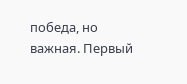победа, но важная. Первый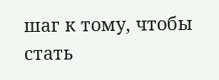шаг к тому, чтобы стать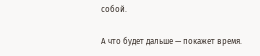собой.

А что будет дальше — покажет время.